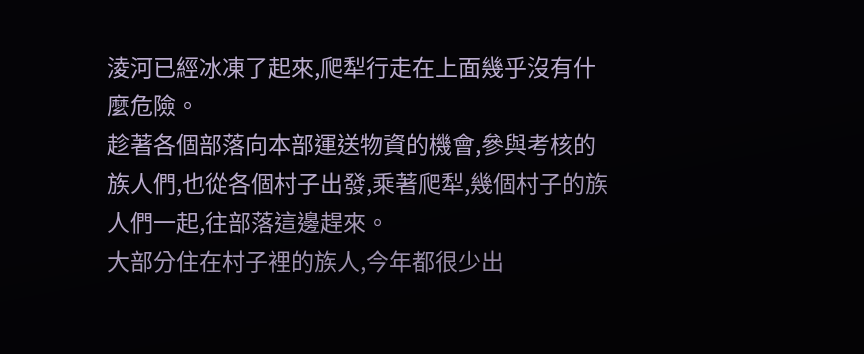淩河已經冰凍了起來,爬犁行走在上面幾乎沒有什麼危險。
趁著各個部落向本部運送物資的機會,參與考核的族人們,也從各個村子出發,乘著爬犁,幾個村子的族人們一起,往部落這邊趕來。
大部分住在村子裡的族人,今年都很少出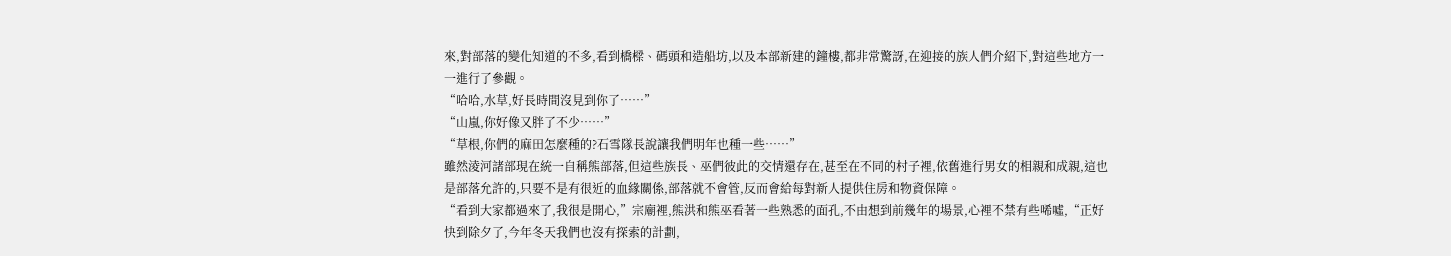來,對部落的變化知道的不多,看到橋樑、碼頭和造船坊,以及本部新建的鐘樓,都非常驚訝,在迎接的族人們介紹下,對這些地方一一進行了參觀。
“哈哈,水草,好長時間沒見到你了……”
“山嵐,你好像又胖了不少……”
“草根,你們的麻田怎麼種的?石雪隊長說讓我們明年也種一些……”
雖然淩河諸部現在統一自稱熊部落,但這些族長、巫們彼此的交情還存在,甚至在不同的村子裡,依舊進行男女的相親和成親,這也是部落允許的,只要不是有很近的血緣關係,部落就不會管,反而會給每對新人提供住房和物資保障。
“看到大家都過來了,我很是開心,”宗廟裡,熊洪和熊巫看著一些熟悉的面孔,不由想到前幾年的場景,心裡不禁有些唏噓,“正好快到除夕了,今年冬天我們也沒有探索的計劃,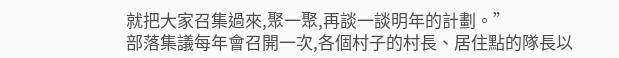就把大家召集過來,聚一聚,再談一談明年的計劃。”
部落集議每年會召開一次,各個村子的村長、居住點的隊長以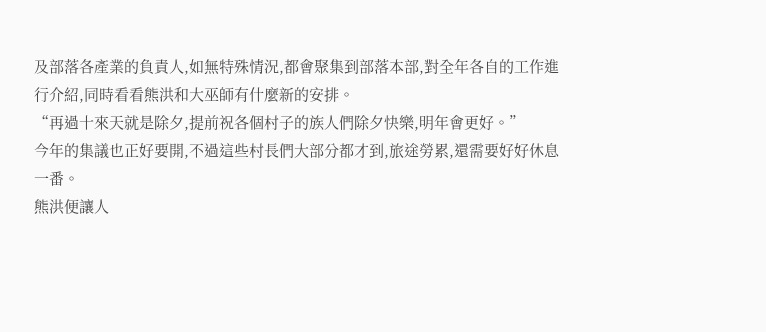及部落各產業的負責人,如無特殊情況,都會聚集到部落本部,對全年各自的工作進行介紹,同時看看熊洪和大巫師有什麼新的安排。
“再過十來天就是除夕,提前祝各個村子的族人們除夕快樂,明年會更好。”
今年的集議也正好要開,不過這些村長們大部分都才到,旅途勞累,還需要好好休息一番。
熊洪便讓人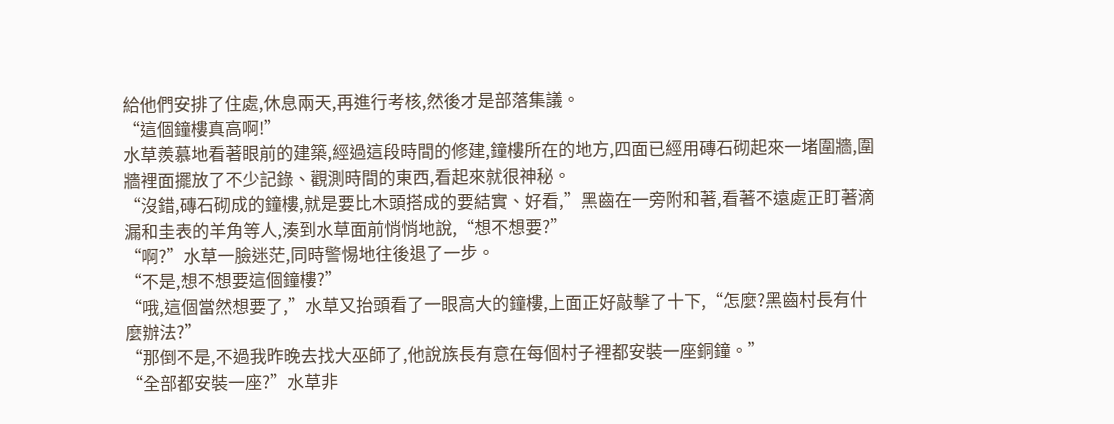給他們安排了住處,休息兩天,再進行考核,然後才是部落集議。
“這個鐘樓真高啊!”
水草羨慕地看著眼前的建築,經過這段時間的修建,鐘樓所在的地方,四面已經用磚石砌起來一堵圍牆,圍牆裡面擺放了不少記錄、觀測時間的東西,看起來就很神秘。
“沒錯,磚石砌成的鐘樓,就是要比木頭搭成的要結實、好看,”黑齒在一旁附和著,看著不遠處正盯著滴漏和圭表的羊角等人,湊到水草面前悄悄地說,“想不想要?”
“啊?”水草一臉迷茫,同時警惕地往後退了一步。
“不是,想不想要這個鐘樓?”
“哦,這個當然想要了,”水草又抬頭看了一眼高大的鐘樓,上面正好敲擊了十下,“怎麼?黑齒村長有什麼辦法?”
“那倒不是,不過我昨晚去找大巫師了,他說族長有意在每個村子裡都安裝一座銅鐘。”
“全部都安裝一座?”水草非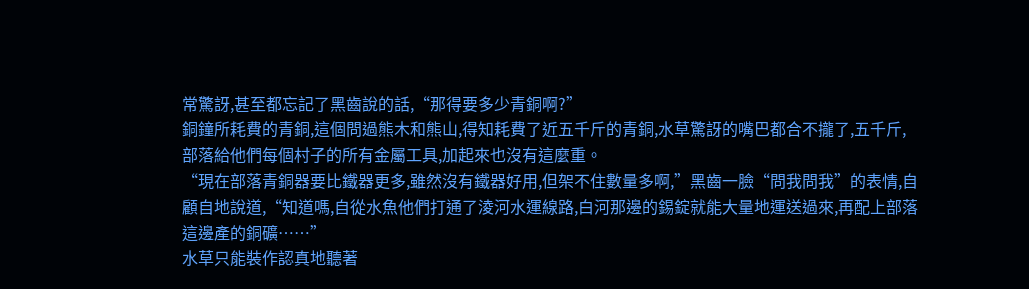常驚訝,甚至都忘記了黑齒說的話,“那得要多少青銅啊?”
銅鐘所耗費的青銅,這個問過熊木和熊山,得知耗費了近五千斤的青銅,水草驚訝的嘴巴都合不攏了,五千斤,部落給他們每個村子的所有金屬工具,加起來也沒有這麼重。
“現在部落青銅器要比鐵器更多,雖然沒有鐵器好用,但架不住數量多啊,”黑齒一臉“問我問我”的表情,自顧自地說道,“知道嗎,自從水魚他們打通了淩河水運線路,白河那邊的錫錠就能大量地運送過來,再配上部落這邊產的銅礦……”
水草只能裝作認真地聽著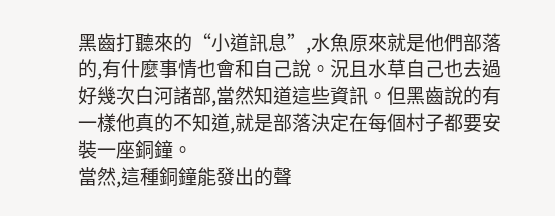黑齒打聽來的“小道訊息”,水魚原來就是他們部落的,有什麼事情也會和自己說。況且水草自己也去過好幾次白河諸部,當然知道這些資訊。但黑齒說的有一樣他真的不知道,就是部落決定在每個村子都要安裝一座銅鐘。
當然,這種銅鐘能發出的聲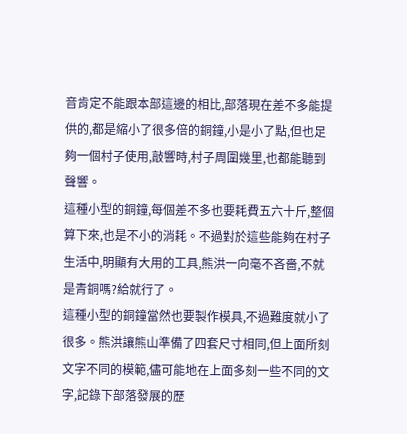音肯定不能跟本部這邊的相比,部落現在差不多能提供的,都是縮小了很多倍的銅鐘,小是小了點,但也足夠一個村子使用,敲響時,村子周圍幾里,也都能聽到聲響。
這種小型的銅鐘,每個差不多也要耗費五六十斤,整個算下來,也是不小的消耗。不過對於這些能夠在村子生活中,明顯有大用的工具,熊洪一向毫不吝嗇,不就是青銅嗎?給就行了。
這種小型的銅鐘當然也要製作模具,不過難度就小了很多。熊洪讓熊山準備了四套尺寸相同,但上面所刻文字不同的模範,儘可能地在上面多刻一些不同的文字,記錄下部落發展的歷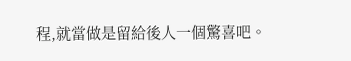程,就當做是留給後人一個驚喜吧。